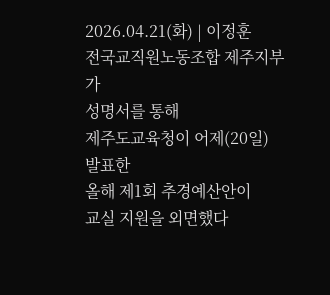2026.04.21(화) | 이정훈
전국교직원노동조합 제주지부가
성명서를 통해
제주도교육청이 어제(20일) 발표한
올해 제1회 추경예산안이
교실 지원을 외면했다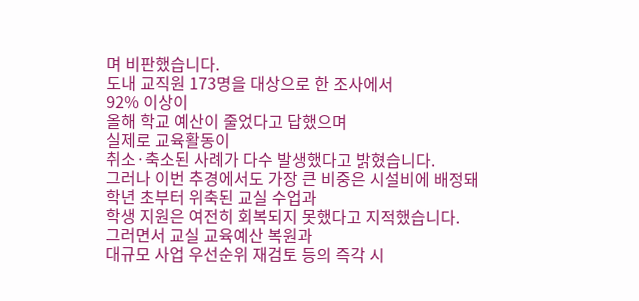며 비판했습니다.
도내 교직원 173명을 대상으로 한 조사에서
92% 이상이
올해 학교 예산이 줄었다고 답했으며
실제로 교육활동이
취소·축소된 사례가 다수 발생했다고 밝혔습니다.
그러나 이번 추경에서도 가장 큰 비중은 시설비에 배정돼
학년 초부터 위축된 교실 수업과
학생 지원은 여전히 회복되지 못했다고 지적했습니다.
그러면서 교실 교육예산 복원과
대규모 사업 우선순위 재검토 등의 즉각 시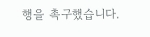행을 촉구했습니다.